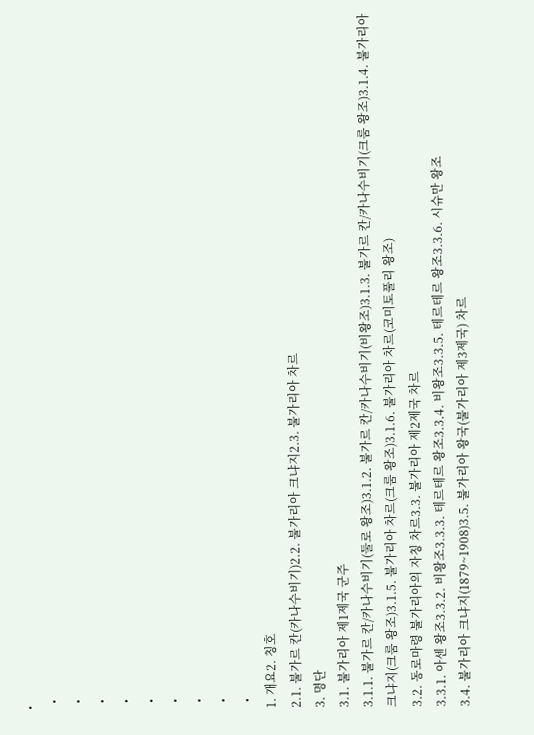•
  •
  •
  •
  •
  •
  •
  •
  •
  •
1. 개요2. 칭호
2.1. 불가르 칸(카나수비기)2.2. 불가리아 크냐지2.3. 불가리아 차르
3. 명단
3.1. 불가리아 제1제국 군주
3.1.1. 불가르 칸/카나수비기(둘로 왕조)3.1.2. 불가르 칸/카나수비기(비왕조)3.1.3. 불가르 칸/카나수비기(크룸 왕조)3.1.4. 불가리아 크냐지(크룸 왕조)3.1.5. 불가리아 차르(크룸 왕조)3.1.6. 불가리아 차르(코미토풀리 왕조)
3.2. 동로마령 불가리아의 자칭 차르3.3. 불가리아 제2제국 차르
3.3.1. 아센 왕조3.3.2. 비왕조3.3.3. 테르테르 왕조3.3.4. 비왕조3.3.5. 테르테르 왕조3.3.6. 시슈만 왕조
3.4. 불가리아 크냐지(1879~1908)3.5. 불가리아 왕국(불가리아 제3제국) 차르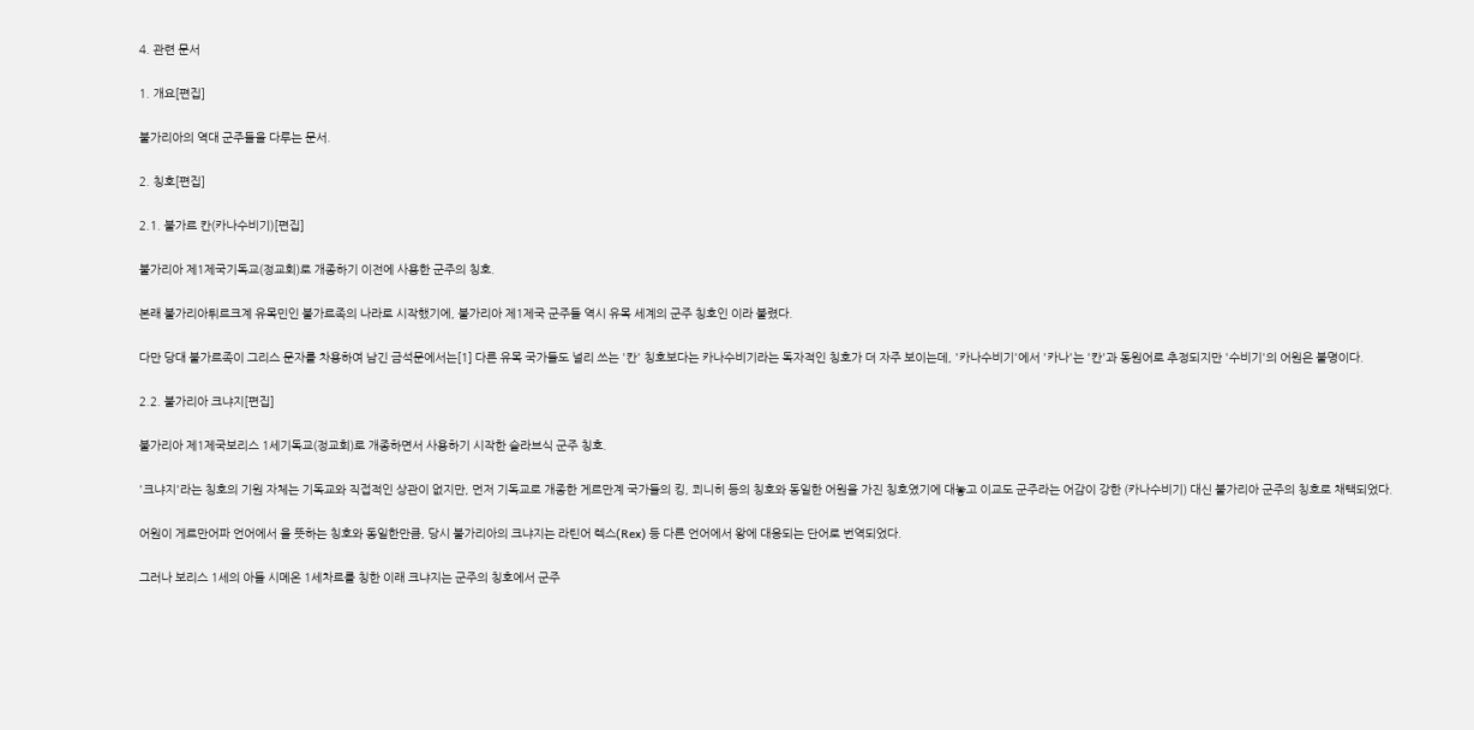4. 관련 문서

1. 개요[편집]

불가리아의 역대 군주들을 다루는 문서.

2. 칭호[편집]

2.1. 불가르 칸(카나수비기)[편집]

불가리아 제1제국기독교(정교회)로 개종하기 이전에 사용한 군주의 칭호.

본래 불가리아튀르크계 유목민인 불가르족의 나라로 시작했기에, 불가리아 제1제국 군주들 역시 유목 세계의 군주 칭호인 이라 불렸다.

다만 당대 불가르족이 그리스 문자를 차용하여 남긴 금석문에서는[1] 다른 유목 국가들도 널리 쓰는 '칸' 칭호보다는 카나수비기라는 독자적인 칭호가 더 자주 보이는데, '카나수비기'에서 '카나'는 '칸'과 동원어로 추정되지만 '수비기'의 어원은 불명이다.

2.2. 불가리아 크냐지[편집]

불가리아 제1제국보리스 1세기독교(정교회)로 개종하면서 사용하기 시작한 슬라브식 군주 칭호.

'크냐지'라는 칭호의 기원 자체는 기독교와 직접적인 상관이 없지만, 먼저 기독교로 개종한 게르만계 국가들의 킹, 쾨니히 등의 칭호와 동일한 어원을 가진 칭호였기에 대놓고 이교도 군주라는 어감이 강한 (카나수비기) 대신 불가리아 군주의 칭호로 채택되었다.

어원이 게르만어파 언어에서 을 뜻하는 칭호와 동일한만큼, 당시 불가리아의 크냐지는 라틴어 렉스(Rex) 등 다른 언어에서 왕에 대응되는 단어로 번역되었다.

그러나 보리스 1세의 아들 시메온 1세차르를 칭한 이래 크냐지는 군주의 칭호에서 군주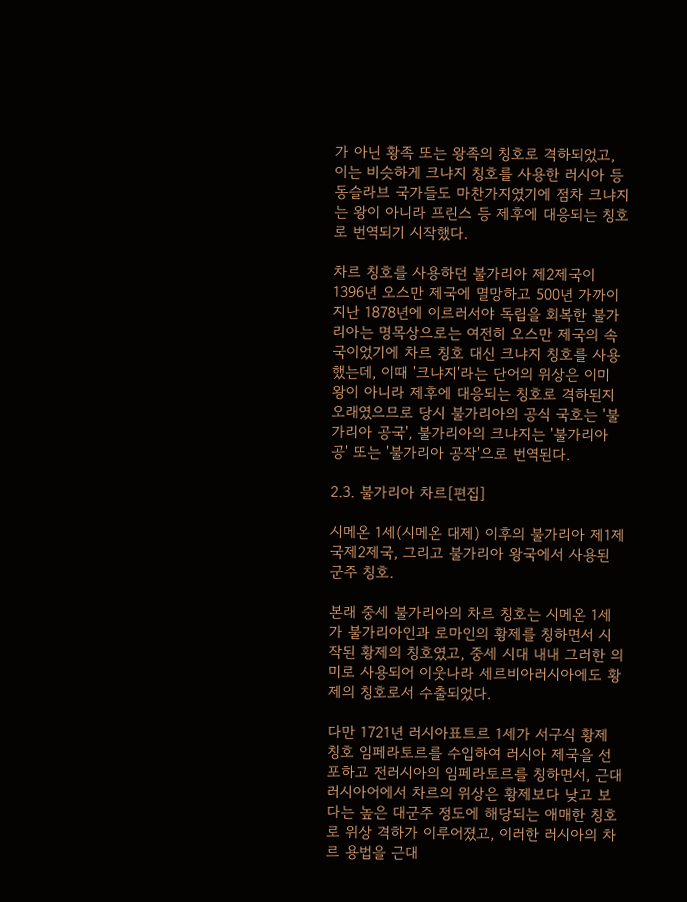가 아닌 황족 또는 왕족의 칭호로 격하되었고, 이는 비슷하게 크냐지 칭호를 사용한 러시아 등 동슬라브 국가들도 마찬가지였기에 점차 크냐지는 왕이 아니라 프린스 등 제후에 대응되는 칭호로 번역되기 시작했다.

차르 칭호를 사용하던 불가리아 제2제국이 1396년 오스만 제국에 멸망하고 500년 가까이 지난 1878년에 이르러서야 독립을 회복한 불가리아는 명목상으로는 여전히 오스만 제국의 속국이었기에 차르 칭호 대신 크냐지 칭호를 사용했는데, 이때 '크냐지'라는 단어의 위상은 이미 왕이 아니라 제후에 대응되는 칭호로 격하된지 오래였으므로 당시 불가리아의 공식 국호는 '불가리아 공국', 불가리아의 크냐지는 '불가리아 공' 또는 '불가리아 공작'으로 번역된다.

2.3. 불가리아 차르[편집]

시메온 1세(시메온 대제) 이후의 불가리아 제1제국제2제국, 그리고 불가리아 왕국에서 사용된 군주 칭호.

본래 중세 불가리아의 차르 칭호는 시메온 1세가 불가리아인과 로마인의 황제를 칭하면서 시작된 황제의 칭호였고, 중세 시대 내내 그러한 의미로 사용되어 이웃나라 세르비아러시아에도 황제의 칭호로서 수출되었다.

다만 1721년 러시아표트르 1세가 서구식 황제 칭호 임페라토르를 수입하여 러시아 제국을 선포하고 전러시아의 임페라토르를 칭하면서, 근대 러시아어에서 차르의 위상은 황제보다 낮고 보다는 높은 대군주 정도에 해당되는 애매한 칭호로 위상 격하가 이루어졌고, 이러한 러시아의 차르 용법을 근대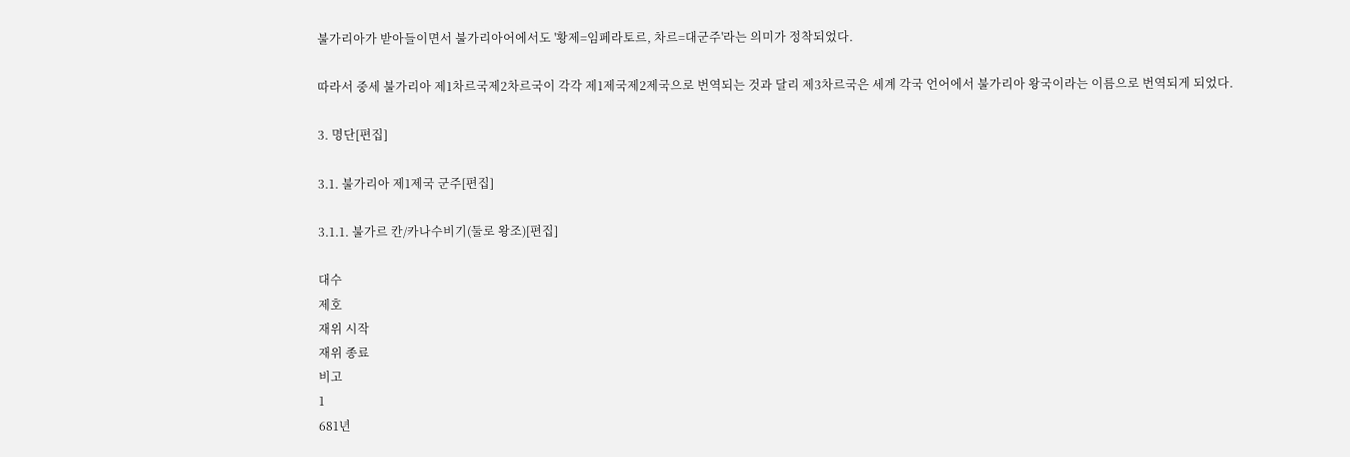불가리아가 받아들이면서 불가리아어에서도 '황제=임페라토르, 차르=대군주'라는 의미가 정착되었다.

따라서 중세 불가리아 제1차르국제2차르국이 각각 제1제국제2제국으로 번역되는 것과 달리 제3차르국은 세계 각국 언어에서 불가리아 왕국이라는 이름으로 번역되게 되었다.

3. 명단[편집]

3.1. 불가리아 제1제국 군주[편집]

3.1.1. 불가르 칸/카나수비기(둘로 왕조)[편집]

대수
제호
재위 시작
재위 종료
비고
1
681년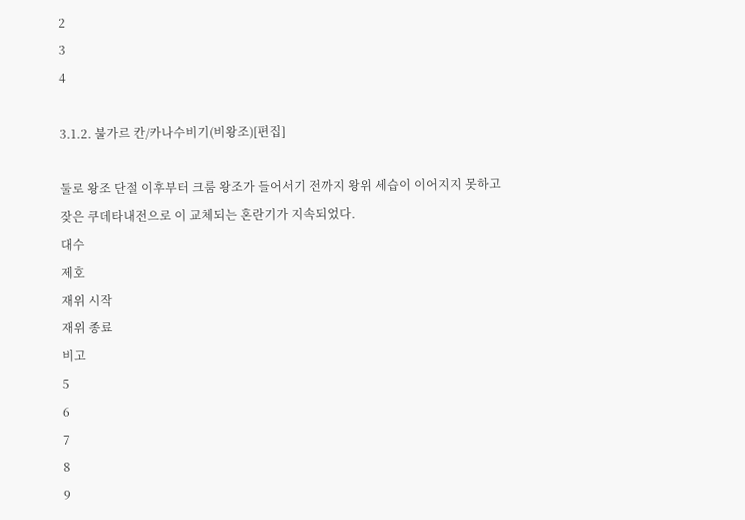2
3
4

3.1.2. 불가르 칸/카나수비기(비왕조)[편집]

둘로 왕조 단절 이후부터 크룸 왕조가 들어서기 전까지 왕위 세습이 이어지지 못하고 잦은 쿠데타내전으로 이 교체되는 혼란기가 지속되었다.
대수
제호
재위 시작
재위 종료
비고
5
6
7
8
9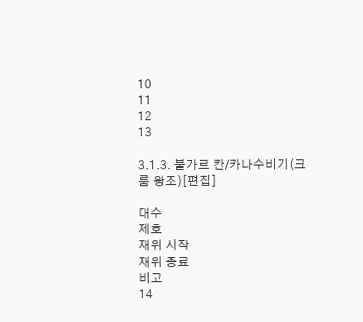10
11
12
13

3.1.3. 불가르 칸/카나수비기(크룸 왕조)[편집]

대수
제호
재위 시작
재위 종료
비고
14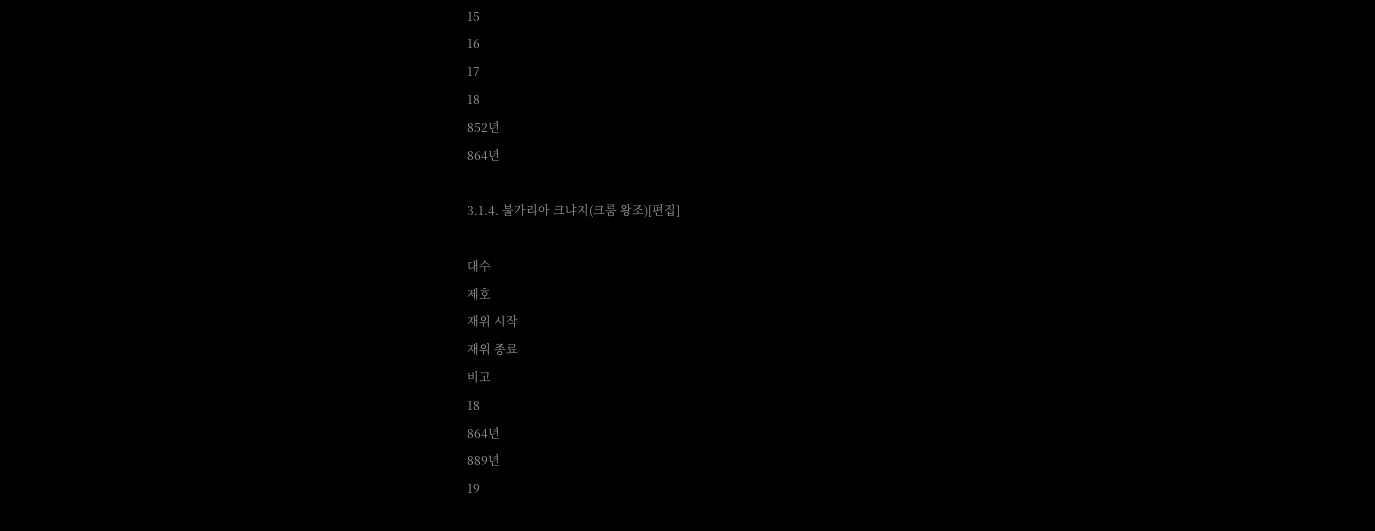15
16
17
18
852년
864년

3.1.4. 불가리아 크냐지(크룸 왕조)[편집]

대수
제호
재위 시작
재위 종료
비고
18
864년
889년
19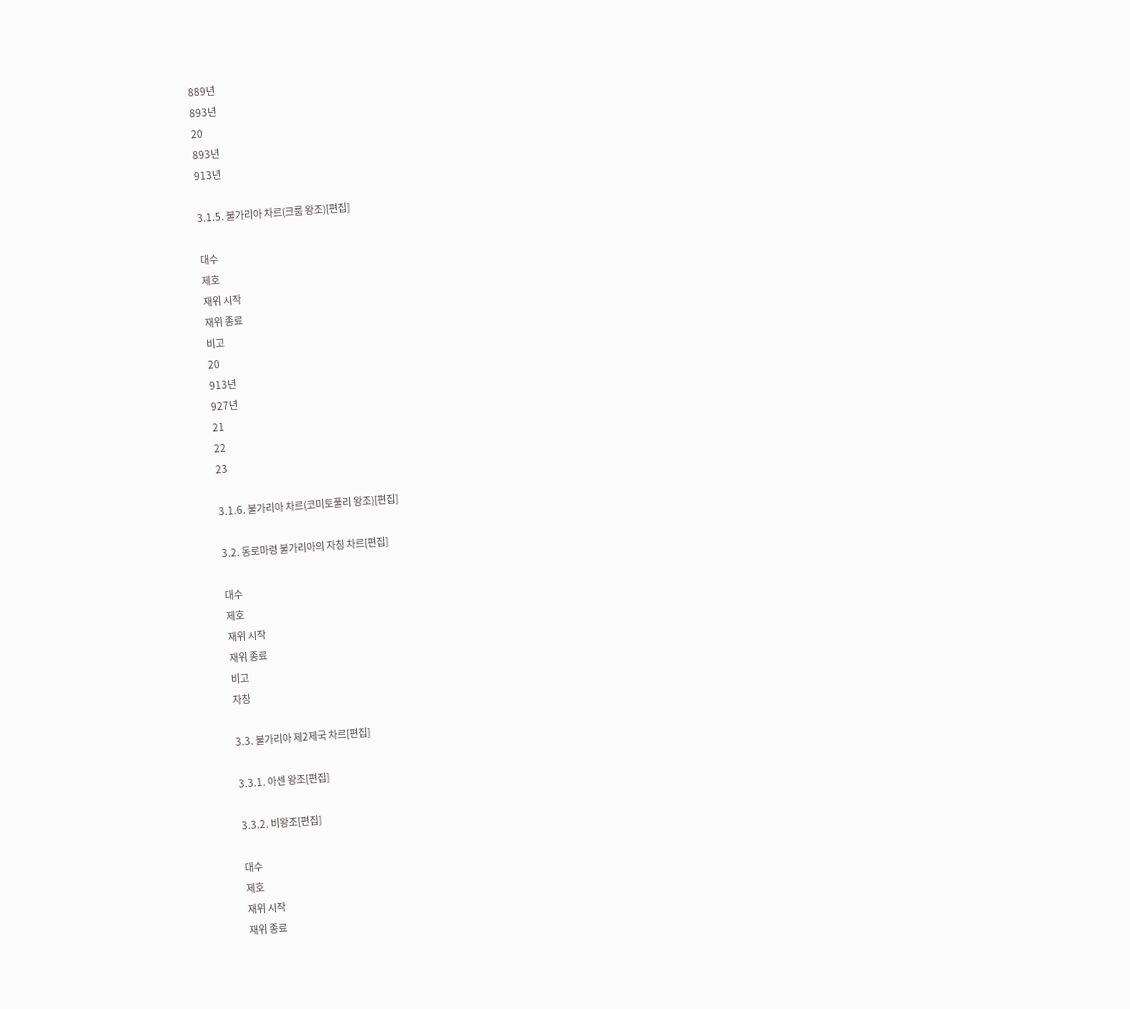889년
893년
20
893년
913년

3.1.5. 불가리아 차르(크룸 왕조)[편집]

대수
제호
재위 시작
재위 종료
비고
20
913년
927년
21
22
23

3.1.6. 불가리아 차르(코미토풀리 왕조)[편집]

3.2. 동로마령 불가리아의 자칭 차르[편집]

대수
제호
재위 시작
재위 종료
비고
자칭

3.3. 불가리아 제2제국 차르[편집]

3.3.1. 아센 왕조[편집]

3.3.2. 비왕조[편집]

대수
제호
재위 시작
재위 종료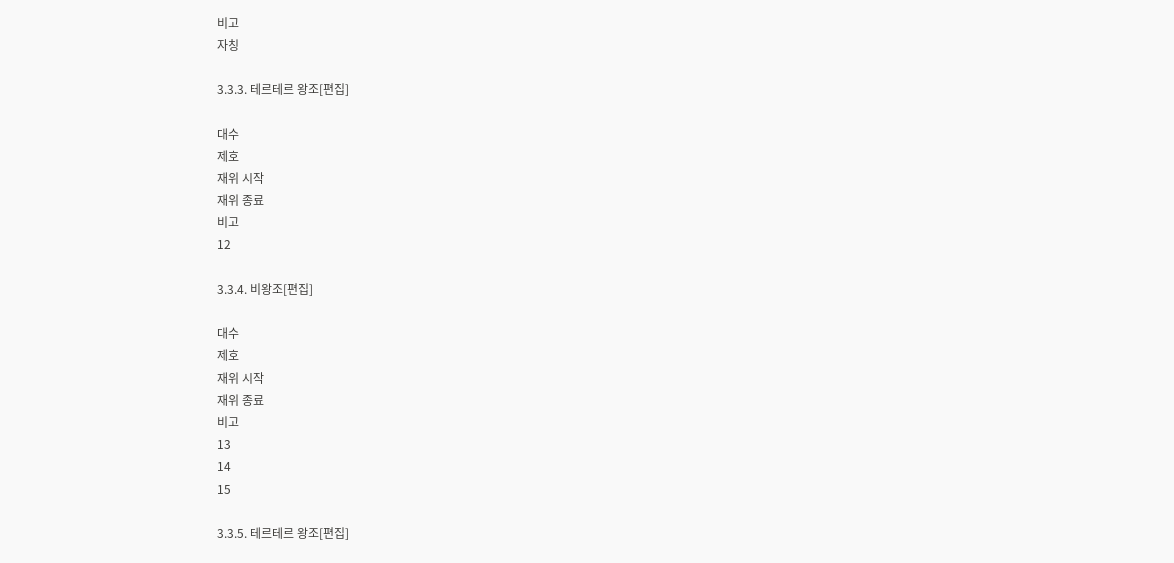비고
자칭

3.3.3. 테르테르 왕조[편집]

대수
제호
재위 시작
재위 종료
비고
12

3.3.4. 비왕조[편집]

대수
제호
재위 시작
재위 종료
비고
13
14
15

3.3.5. 테르테르 왕조[편집]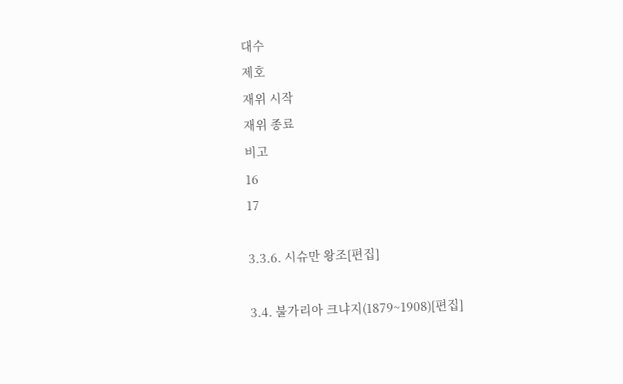대수
제호
재위 시작
재위 종료
비고
16
17

3.3.6. 시슈만 왕조[편집]

3.4. 불가리아 크냐지(1879~1908)[편집]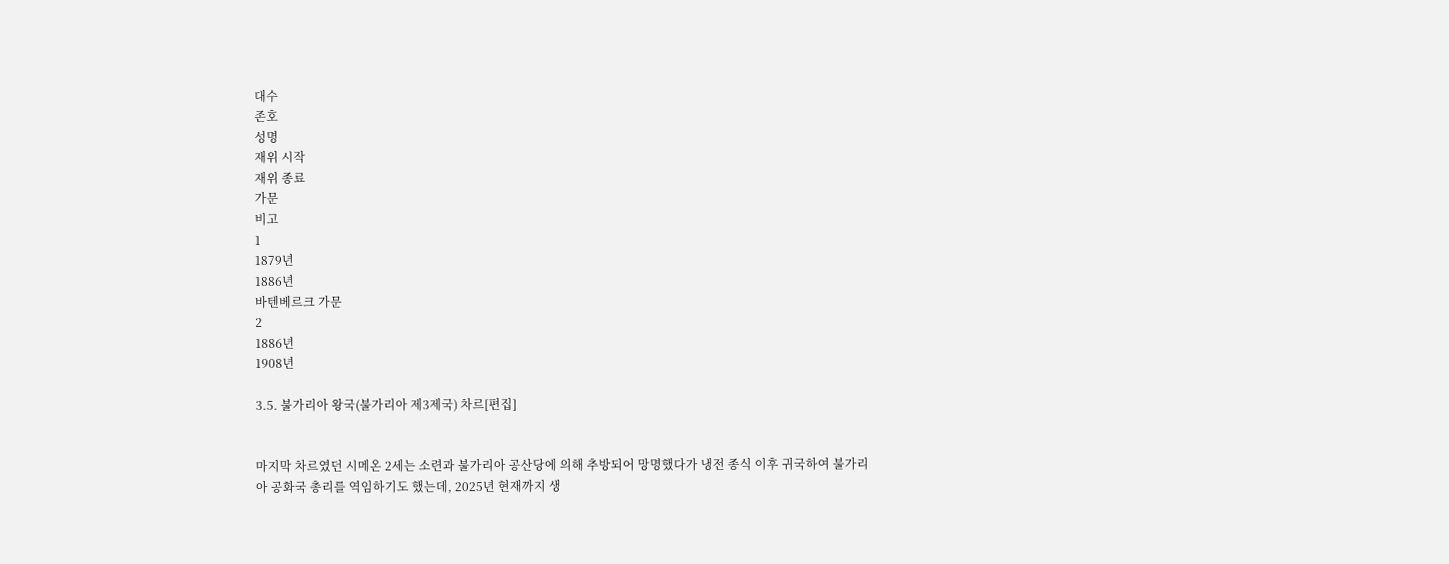대수
존호
성명
재위 시작
재위 종료
가문
비고
1
1879년
1886년
바텐베르크 가문
2
1886년
1908년

3.5. 불가리아 왕국(불가리아 제3제국) 차르[편집]


마지막 차르였던 시메온 2세는 소련과 불가리아 공산당에 의해 추방되어 망명했다가 냉전 종식 이후 귀국하여 불가리아 공화국 총리를 역임하기도 했는데, 2025년 현재까지 생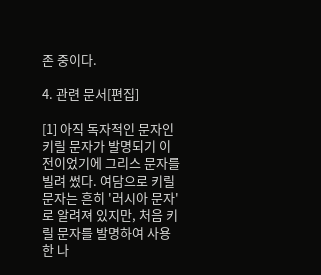존 중이다.

4. 관련 문서[편집]

[1] 아직 독자적인 문자인 키릴 문자가 발명되기 이전이었기에 그리스 문자를 빌려 썼다. 여담으로 키릴 문자는 흔히 '러시아 문자'로 알려져 있지만, 처음 키릴 문자를 발명하여 사용한 나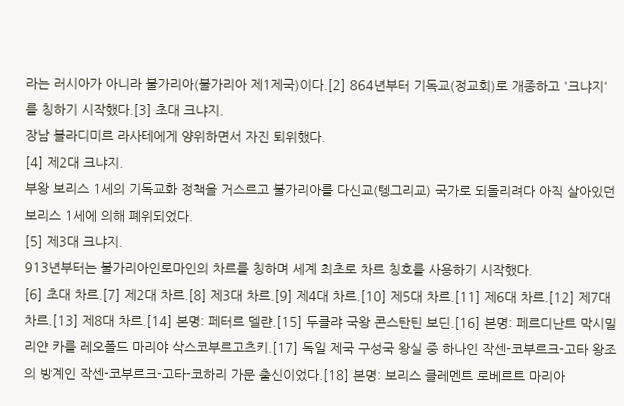라는 러시아가 아니라 불가리아(불가리아 제1제국)이다.[2] 864년부터 기독교(정교회)로 개종하고 '크냐지'를 칭하기 시작했다.[3] 초대 크냐지.
장남 블라디미르 라사테에게 양위하면서 자진 퇴위했다.
[4] 제2대 크냐지.
부왕 보리스 1세의 기독교화 정책을 거스르고 불가리아를 다신교(텡그리교) 국가로 되돌리려다 아직 살아있던 보리스 1세에 의해 폐위되었다.
[5] 제3대 크냐지.
913년부터는 불가리아인로마인의 차르를 칭하며 세계 최초로 차르 칭호를 사용하기 시작했다.
[6] 초대 차르.[7] 제2대 차르.[8] 제3대 차르.[9] 제4대 차르.[10] 제5대 차르.[11] 제6대 차르.[12] 제7대 차르.[13] 제8대 차르.[14] 본명: 페터르 델랸.[15] 두클랴 국왕 콘스탄틴 보딘.[16] 본명: 페르디난트 막시밀리얀 카를 레오폴드 마리야 삭스코부르고츠키.[17] 독일 제국 구성국 왕실 중 하나인 작센-코부르크-고타 왕조의 방계인 작센-코부르크-고타-코하리 가문 출신이었다.[18] 본명: 보리스 클레멘트 로베르트 마리아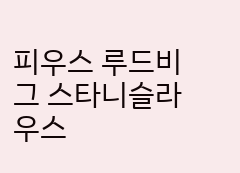피우스 루드비그 스타니슬라우스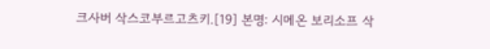크사버 삭스코부르고츠키.[19] 본명: 시메온 보리소프 삭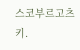스코부르고츠키.